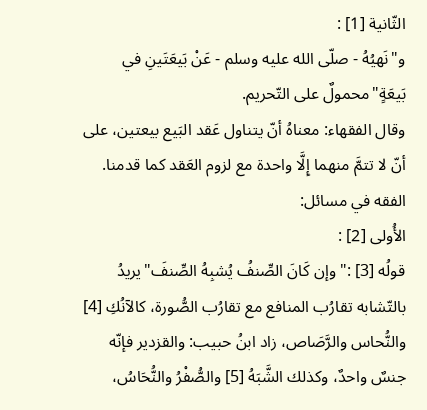الثّانية [1] :
و"نَهيُهُ - صلّى الله عليه وسلم - عَنْ بَيعَتَينِ في بَيعَةٍ"محمولٌ على التّحريم.
وقال الفقهاء: معناهُ أنّ يتناول عَقد البَيع بيعتين، على أنّ لا تتمَّ منهما إِلَّا واحدة مع لزوم العَقد كما قدمنا.
الفقه في مسائل:
الأُولى [2] :
قولُه [3] :"وإن كَانَ الصِّنفُ يُشبِهُ الصِّنفَ"يريدُ بالتّشابه تقارُب المنافع مع تقارُب الصُّورة، كالآنُكِ [4] والنُّحاس والرَّصَاص، زاد ابنُ حبيب: والقزدير فإنّه جنسٌ واحدٌ، وكذلك الشَّبَهُ [5] والصُّفْرُ والنُّحَاسُ،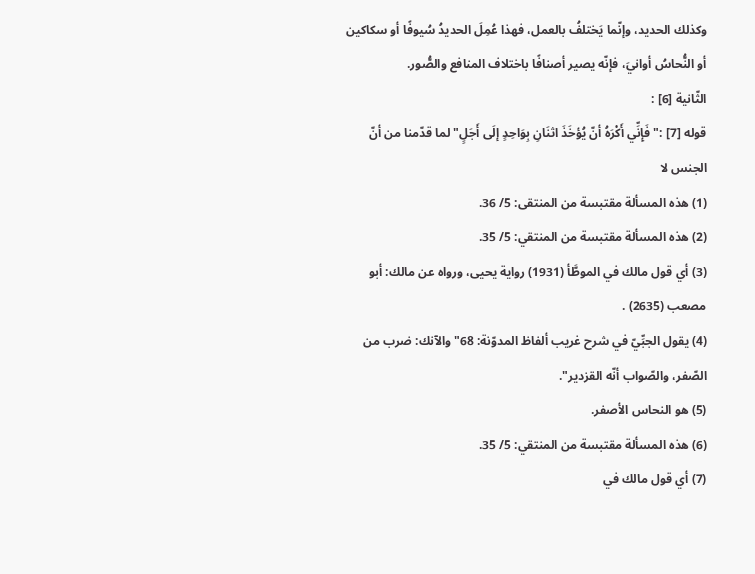وكذلك الحديد، وإنّما يَختلفُ بالعمل، فهذا عُمِلَ الحديدُ سُيوفًا أو سكاكين أو النُّحاسُ أوانيَ، فإنّه يصير أصنافًا باختلاف المنافع والصُّور.
الثّانية [6] :
قوله [7] :"فَإِنِّي أَكْرَهُ أنّ يُؤخَذَ اثنَانِ بِوَاحِدٍ إلَى أَجَلٍ"لما قدّمنا من أنّ الجنس لا
(1) هذه المسألة مقتبسة من المنتقى: 5/ 36.
(2) هذه المسألة مقتبسة من المنتقي: 5/ 35.
(3) أي قول مالك في الموطَّأ (1931) رواية يحيى، ورواه عن مالك: أبو مصعب (2635) .
(4) يقول الجبِّيّ في شرح غريب ألفاظ المدوّنة: 68"والآنك: ضرب من الصّفر، والصّواب أنّه القزدير".
(5) هو النحاس الأصفر.
(6) هذه المسألة مقتبسة من المنتقي: 5/ 35.
(7) أي قول مالك في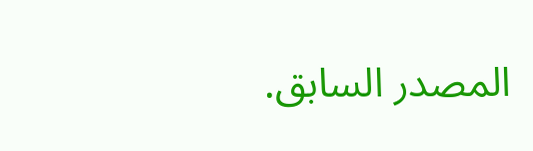المصدر السابق.